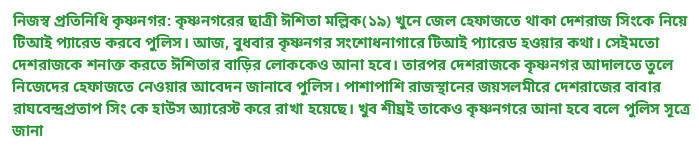নিজস্ব প্রতিনিধি কৃষ্ণনগর: কৃষ্ণনগরের ছাত্রী ঈশিতা মল্লিক(১৯) খুনে জেল হেফাজতে থাকা দেশরাজ সিংকে নিয়ে টিআই প্যারেড করবে পুলিস। আজ, বুধবার কৃষ্ণনগর সংশোধনাগারে টিআই প্যারেড হওয়ার কথা। সেইমতো দেশরাজকে শনাক্ত করতে ঈশিতার বাড়ির লোককেও আনা হবে। তারপর দেশরাজকে কৃষ্ণনগর আদালতে তুলে নিজেদের হেফাজতে নেওয়ার আবেদন জানাবে পুলিস। পাশাপাশি রাজস্থানের জয়সলমীরে দেশরাজের বাবার রাঘবেন্দ্রপ্রতাপ সিং কে হাউস অ্যারেস্ট করে রাখা হয়েছে। খুব শীঘ্রই তাকেও কৃষ্ণনগরে আনা হবে বলে পুলিস সূত্রে জানা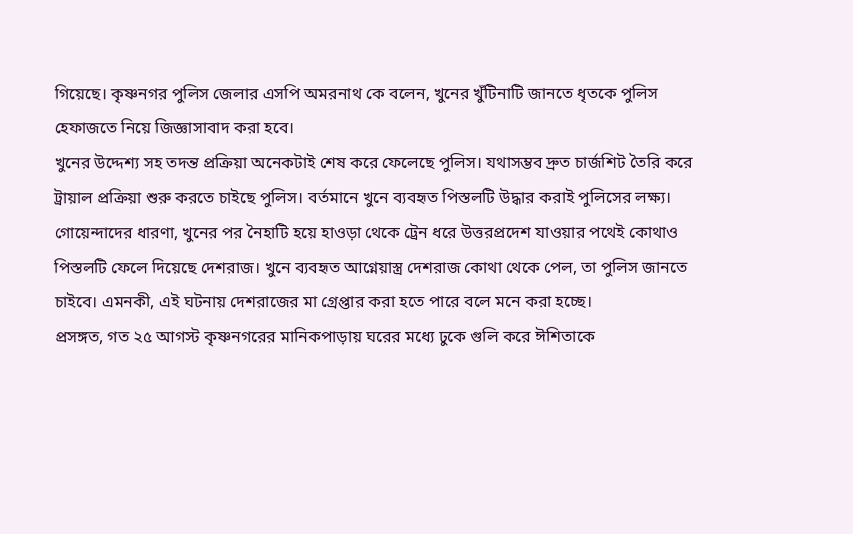গিয়েছে। কৃষ্ণনগর পুলিস জেলার এসপি অমরনাথ কে বলেন, খুনের খুঁটিনাটি জানতে ধৃতকে পুলিস হেফাজতে নিয়ে জিজ্ঞাসাবাদ করা হবে।
খুনের উদ্দেশ্য সহ তদন্ত প্রক্রিয়া অনেকটাই শেষ করে ফেলেছে পুলিস। যথাসম্ভব দ্রুত চার্জশিট তৈরি করে ট্রায়াল প্রক্রিয়া শুরু করতে চাইছে পুলিস। বর্তমানে খুনে ব্যবহৃত পিস্তলটি উদ্ধার করাই পুলিসের লক্ষ্য। গোয়েন্দাদের ধারণা, খুনের পর নৈহাটি হয়ে হাওড়া থেকে ট্রেন ধরে উত্তরপ্রদেশ যাওয়ার পথেই কোথাও পিস্তলটি ফেলে দিয়েছে দেশরাজ। খুনে ব্যবহৃত আগ্নেয়াস্ত্র দেশরাজ কোথা থেকে পেল, তা পুলিস জানতে চাইবে। এমনকী, এই ঘটনায় দেশরাজের মা গ্রেপ্তার করা হতে পারে বলে মনে করা হচ্ছে।
প্রসঙ্গত, গত ২৫ আগস্ট কৃষ্ণনগরের মানিকপাড়ায় ঘরের মধ্যে ঢুকে গুলি করে ঈশিতাকে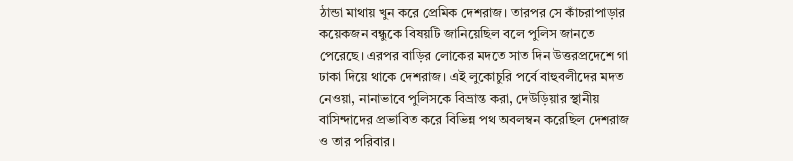ঠান্ডা মাথায় খুন করে প্রেমিক দেশরাজ। তারপর সে কাঁচরাপাড়ার কয়েকজন বন্ধুকে বিষয়টি জানিয়েছিল বলে পুলিস জানতে পেরেছে। এরপর বাড়ির লোকের মদতে সাত দিন উত্তরপ্রদেশে গা ঢাকা দিয়ে থাকে দেশরাজ। এই লুকোচুরি পর্বে বাহুবলীদের মদত নেওয়া, নানাভাবে পুলিসকে বিভ্রান্ত করা, দেউড়িয়ার স্থানীয় বাসিন্দাদের প্রভাবিত করে বিভিন্ন পথ অবলম্বন করেছিল দেশরাজ ও তার পরিবার।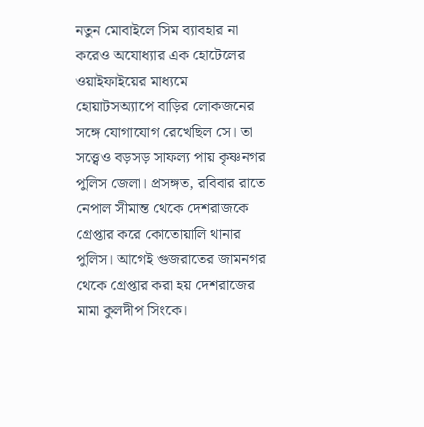নতুন মোবাইলে সিম ব্যাবহার না করেও অযোধ্যার এক হোটেলের ওয়াইফাইয়ের মাধ্যমে হোয়াটসঅ্যাপে বাড়ির লোকজনের সঙ্গে যোগাযোগ রেখেছিল সে। তা সত্ত্বেও বড়সড় সাফল্য পায় কৃষ্ণনগর পুলিস জেলা। প্রসঙ্গত, রবিবার রাতে নেপাল সীমান্ত থেকে দেশরাজকে গ্রেপ্তার করে কোতোয়ালি থানার পুলিস। আগেই গুজরাতের জামনগর থেকে গ্রেপ্তার করা হয় দেশরাজের মামা কুলদীপ সিংকে।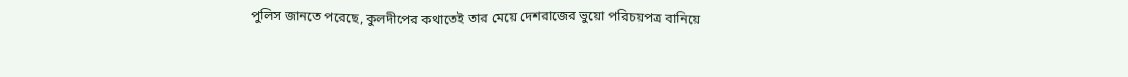পুলিস জানতে পরেছে, কুলদীপের কথাতেই তার মেয়ে দেশরাজের ভুয়ো পরিচয়পত্র বানিয়ে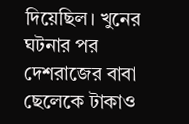দিয়েছিল। খুনের ঘটনার পর দেশরাজের বাবা ছেলেকে টাকাও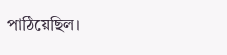পাঠিয়েছিল।